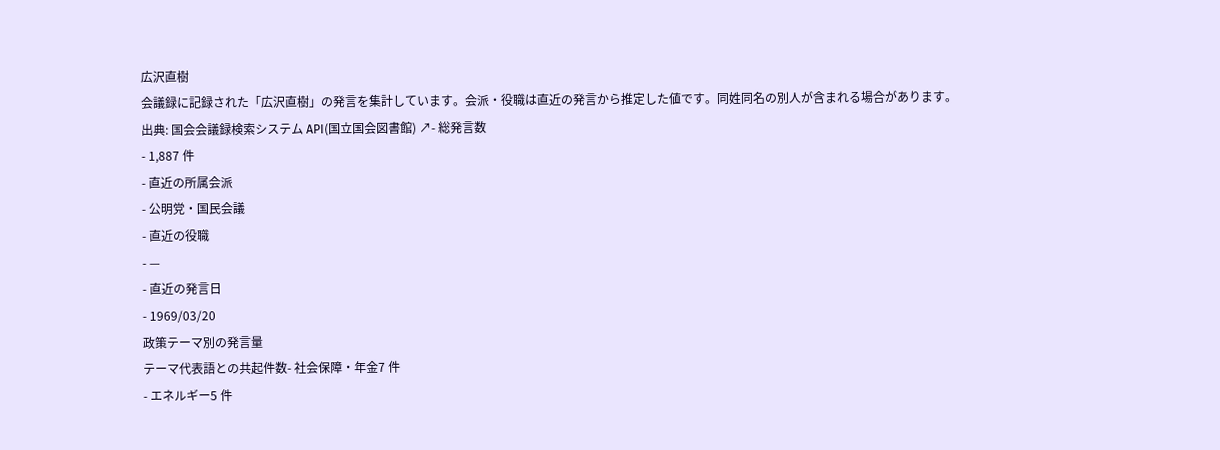広沢直樹
会議録に記録された「広沢直樹」の発言を集計しています。会派・役職は直近の発言から推定した値です。同姓同名の別人が含まれる場合があります。
出典: 国会会議録検索システム API(国立国会図書館) ↗- 総発言数
- 1,887 件
- 直近の所属会派
- 公明党・国民会議
- 直近の役職
- —
- 直近の発言日
- 1969/03/20
政策テーマ別の発言量
テーマ代表語との共起件数- 社会保障・年金7 件
- エネルギー5 件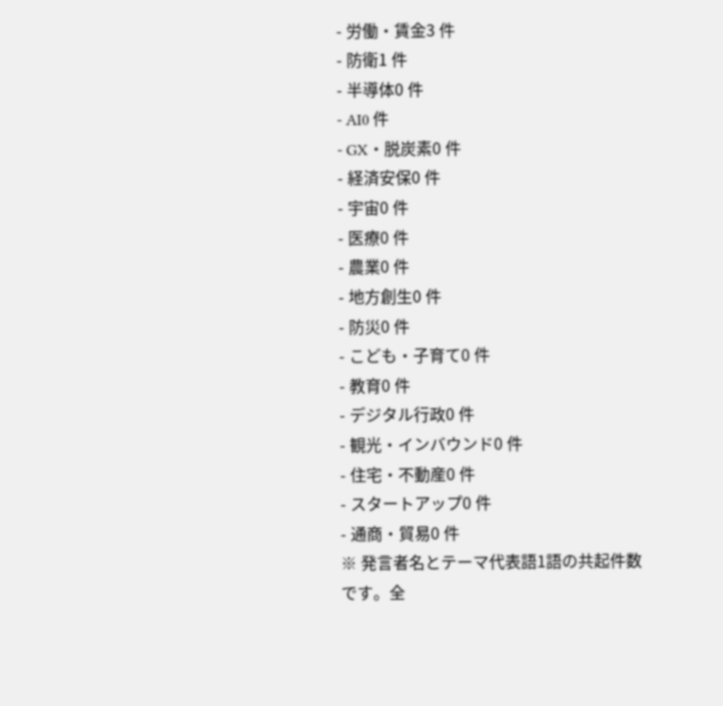- 労働・賃金3 件
- 防衛1 件
- 半導体0 件
- AI0 件
- GX・脱炭素0 件
- 経済安保0 件
- 宇宙0 件
- 医療0 件
- 農業0 件
- 地方創生0 件
- 防災0 件
- こども・子育て0 件
- 教育0 件
- デジタル行政0 件
- 観光・インバウンド0 件
- 住宅・不動産0 件
- スタートアップ0 件
- 通商・貿易0 件
※ 発言者名とテーマ代表語1語の共起件数です。全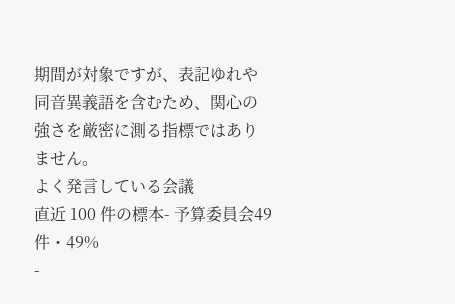期間が対象ですが、表記ゆれや 同音異義語を含むため、関心の強さを厳密に測る指標ではありません。
よく発言している会議
直近 100 件の標本- 予算委員会49 件・49%
-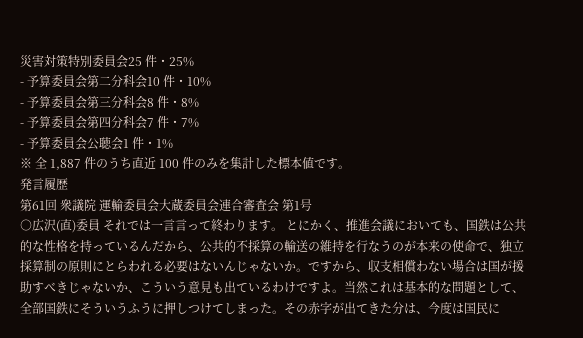災害対策特別委員会25 件・25%
- 予算委員会第二分科会10 件・10%
- 予算委員会第三分科会8 件・8%
- 予算委員会第四分科会7 件・7%
- 予算委員会公聴会1 件・1%
※ 全 1,887 件のうち直近 100 件のみを集計した標本値です。
発言履歴
第61回 衆議院 運輸委員会大蔵委員会連合審査会 第1号
○広沢(直)委員 それでは一言言って終わります。 とにかく、推進会議においても、国鉄は公共的な性格を持っているんだから、公共的不採算の輸送の維持を行なうのが本来の使命で、独立採算制の原則にとらわれる必要はないんじゃないか。ですから、収支相償わない場合は国が援助すべきじゃないか、こういう意見も出ているわけですよ。当然これは基本的な問題として、全部国鉄にそういうふうに押しつけてしまった。その赤字が出てきた分は、今度は国民に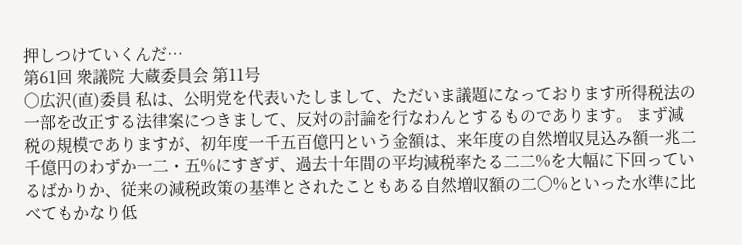押しつけていくんだ…
第61回 衆議院 大蔵委員会 第11号
○広沢(直)委員 私は、公明党を代表いたしまして、ただいま議題になっております所得税法の一部を改正する法律案につきまして、反対の討論を行なわんとするものであります。 まず減税の規模でありますが、初年度一千五百億円という金額は、来年度の自然増収見込み額一兆二千億円のわずか一二・五%にすぎず、過去十年間の平均減税率たる二二%を大幅に下回っているばかりか、従来の減税政策の基準とされたこともある自然増収額の二〇%といった水準に比べてもかなり低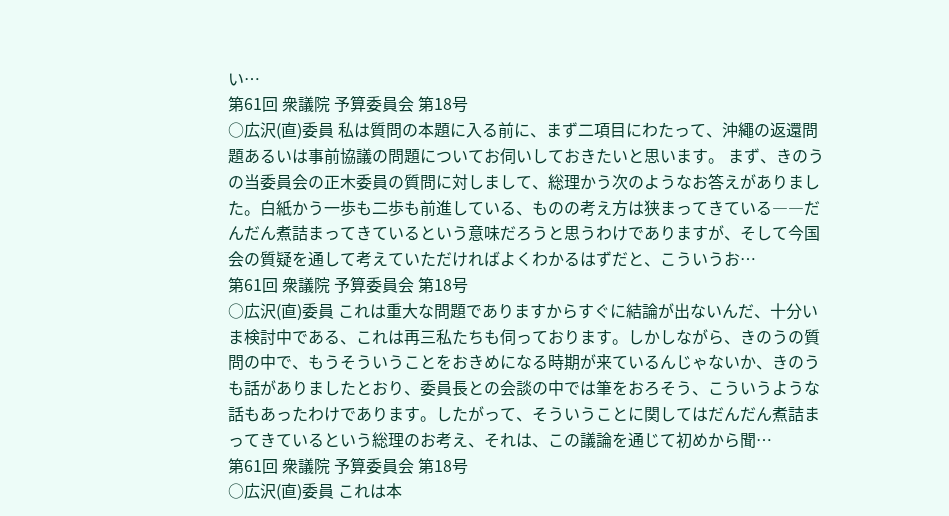い…
第61回 衆議院 予算委員会 第18号
○広沢(直)委員 私は質問の本題に入る前に、まず二項目にわたって、沖繩の返還問題あるいは事前協議の問題についてお伺いしておきたいと思います。 まず、きのうの当委員会の正木委員の質問に対しまして、総理かう次のようなお答えがありました。白紙かう一歩も二歩も前進している、ものの考え方は狭まってきている――だんだん煮詰まってきているという意味だろうと思うわけでありますが、そして今国会の質疑を通して考えていただければよくわかるはずだと、こういうお…
第61回 衆議院 予算委員会 第18号
○広沢(直)委員 これは重大な問題でありますからすぐに結論が出ないんだ、十分いま検討中である、これは再三私たちも伺っております。しかしながら、きのうの質問の中で、もうそういうことをおきめになる時期が来ているんじゃないか、きのうも話がありましたとおり、委員長との会談の中では筆をおろそう、こういうような話もあったわけであります。したがって、そういうことに関してはだんだん煮詰まってきているという総理のお考え、それは、この議論を通じて初めから聞…
第61回 衆議院 予算委員会 第18号
○広沢(直)委員 これは本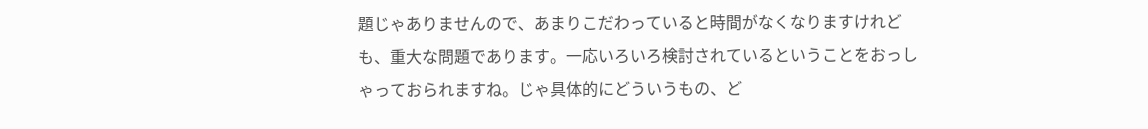題じゃありませんので、あまりこだわっていると時間がなくなりますけれども、重大な問題であります。一応いろいろ検討されているということをおっしゃっておられますね。じゃ具体的にどういうもの、ど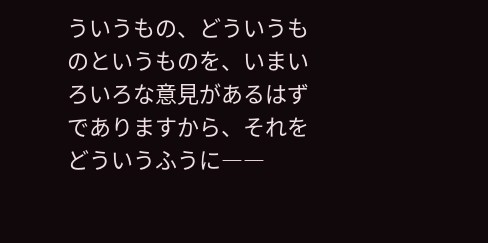ういうもの、どういうものというものを、いまいろいろな意見があるはずでありますから、それをどういうふうに――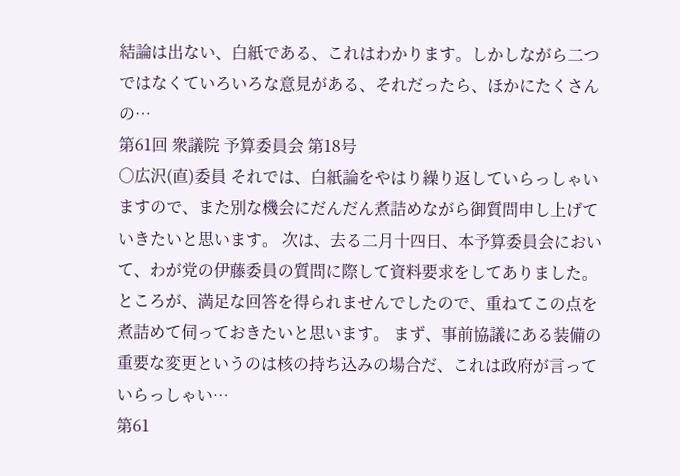結論は出ない、白紙である、これはわかります。しかしながら二つではなくていろいろな意見がある、それだったら、ほかにたくさんの…
第61回 衆議院 予算委員会 第18号
○広沢(直)委員 それでは、白紙論をやはり繰り返していらっしゃいますので、また別な機会にだんだん煮詰めながら御質問申し上げていきたいと思います。 次は、去る二月十四日、本予算委員会において、わが党の伊藤委員の質問に際して資料要求をしてありました。ところが、満足な回答を得られませんでしたので、重ねてこの点を煮詰めて伺っておきたいと思います。 まず、事前協議にある装備の重要な変更というのは核の持ち込みの場合だ、これは政府が言っていらっしゃい…
第61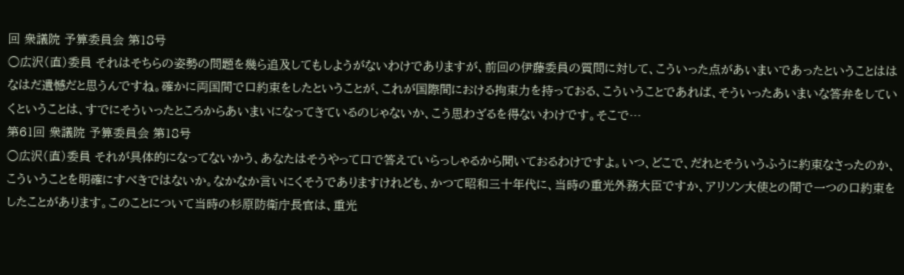回 衆議院 予算委員会 第18号
○広沢(直)委員 それはそちらの姿勢の問題を幾ら追及してもしようがないわけでありますが、前回の伊藤委員の質問に対して、こういった点があいまいであったということははなはだ遺憾だと思うんですね。確かに両国間で口約束をしたということが、これが国際間における拘束力を持っておる、こういうことであれば、そういったあいまいな答弁をしていくということは、すでにそういったところからあいまいになってきているのじゃないか、こう思わざるを得ないわけです。そこで…
第61回 衆議院 予算委員会 第18号
○広沢(直)委員 それが具体的になってないかう、あなたはそうやって口で答えていらっしゃるから聞いておるわけですよ。いつ、どこで、だれとそういうふうに約束なさったのか、こういうことを明確にすべきではないか。なかなか言いにくそうでありますけれども、かつて昭和三十年代に、当時の重光外務大臣ですか、アリソン大使との間で一つの口約束をしたことがあります。このことについて当時の杉原防衛庁長官は、重光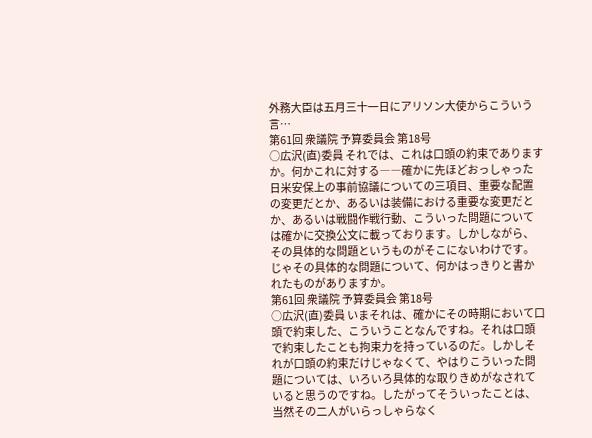外務大臣は五月三十一日にアリソン大使からこういう言…
第61回 衆議院 予算委員会 第18号
○広沢(直)委員 それでは、これは口頭の約束でありますか。何かこれに対する――確かに先ほどおっしゃった日米安保上の事前協議についての三項目、重要な配置の変更だとか、あるいは装備における重要な変更だとか、あるいは戦闘作戦行動、こういった問題については確かに交換公文に載っております。しかしながら、その具体的な問題というものがそこにないわけです。じゃその具体的な問題について、何かはっきりと書かれたものがありますか。
第61回 衆議院 予算委員会 第18号
○広沢(直)委員 いまそれは、確かにその時期において口頭で約束した、こういうことなんですね。それは口頭で約束したことも拘束力を持っているのだ。しかしそれが口頭の約束だけじゃなくて、やはりこういった問題については、いろいろ具体的な取りきめがなされていると思うのですね。したがってそういったことは、当然その二人がいらっしゃらなく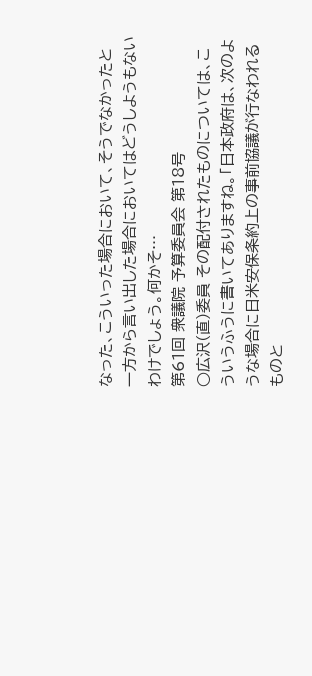なった、こういった場合において、そうでなかったと一方から言い出した場合においてはどうしようもないわけでしょう。何かそ…
第61回 衆議院 予算委員会 第18号
○広沢(直)委員 その配付されたものについては、こういうふうに書いてありますね。「日本政府は、次のような場合に日米安保条約上の事前協議が行なわれるものと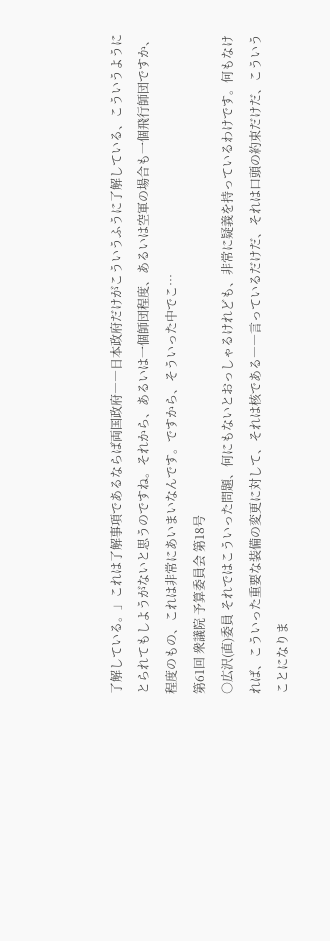了解している。」これは了解事項であるならば両国政府――日本政府だけがこういうふうに了解している、こういうようにとられてもしようがないと思うのですね。それから、あるいは一個師団程度、あるいは空軍の場合も一個飛行師団ですか、程度のもの、これは非常にあいまいなんです。ですから、そういった中でこ…
第61回 衆議院 予算委員会 第18号
○広沢(直)委員 それではこういった問題、何にもないとおっしゃるけれども、非常に疑義を持っているわけです。何もなければ、こういった重要な装備の変更に対して、それは核である――言っているだけだ、それは口頭の約束だけだ、こういうことになりま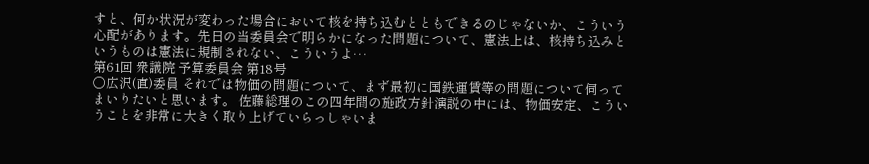すと、何か状況が変わった場合において核を持ち込むとともできるのじゃないか、こういう心配があります。先日の当委員会で明らかになった問題について、憲法上は、核持ち込みというものは憲法に規制されない、こういうよ…
第61回 衆議院 予算委員会 第18号
○広沢(直)委員 それでは物価の問題について、まず最初に国鉄運賃等の問題について伺ってまいりたいと思います。 佐藤総理のこの四年間の施政方針演説の中には、物価安定、こういうことを非常に大きく取り上げていらっしゃいま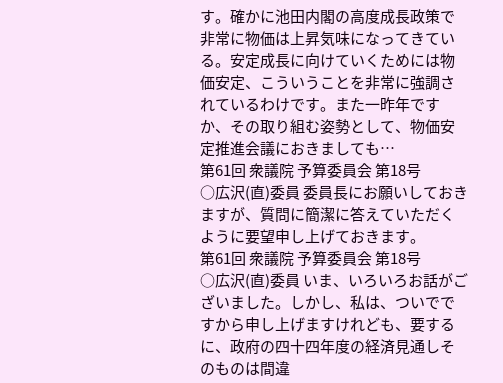す。確かに池田内閣の高度成長政策で非常に物価は上昇気味になってきている。安定成長に向けていくためには物価安定、こういうことを非常に強調されているわけです。また一昨年ですか、その取り組む姿勢として、物価安定推進会議におきましても…
第61回 衆議院 予算委員会 第18号
○広沢(直)委員 委員長にお願いしておきますが、質問に簡潔に答えていただくように要望申し上げておきます。
第61回 衆議院 予算委員会 第18号
○広沢(直)委員 いま、いろいろお話がございました。しかし、私は、ついでですから申し上げますけれども、要するに、政府の四十四年度の経済見通しそのものは間違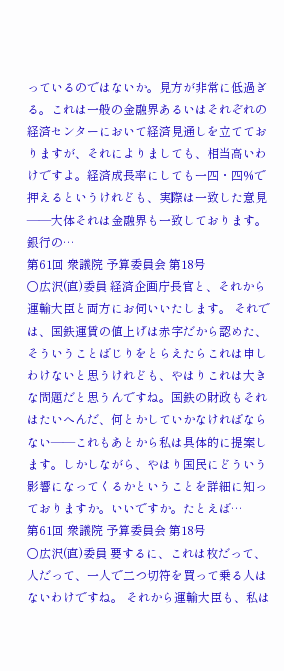っているのではないか。見方が非常に低過ぎる。これは一般の金融界あるいはそれぞれの経済センターにおいて経済見通しを立てておりますが、それによりましても、相当高いわけですよ。経済成長率にしても一四・四%で押えるというけれども、実際は一致した意見――大体それは金融界も一致しております。銀行の…
第61回 衆議院 予算委員会 第18号
○広沢(直)委員 経済企画庁長官と、それから運輸大臣と両方にお伺いいたします。 それでは、国鉄運賃の値上げは赤字だから認めた、そういうことばじりをとらえたらこれは申しわけないと思うけれども、やはりこれは大きな問題だと思うんですね。国鉄の財政もそれはたいへんだ、何とかしていかなければならない――これもあとから私は具体的に提案します。しかしながら、やはり国民にどういう影響になってくるかということを詳細に知っておりますか。いいですか。たとえば…
第61回 衆議院 予算委員会 第18号
○広沢(直)委員 要するに、これは枚だって、人だって、一人で二つ切符を買って乗る人はないわけですね。 それから運輸大臣も、私は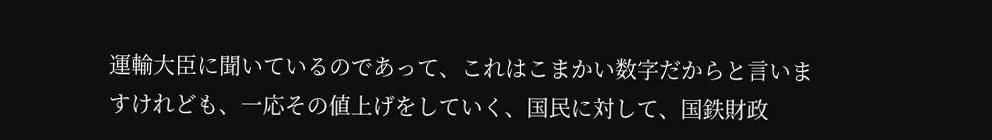運輸大臣に聞いているのであって、これはこまかい数字だからと言いますけれども、一応その値上げをしていく、国民に対して、国鉄財政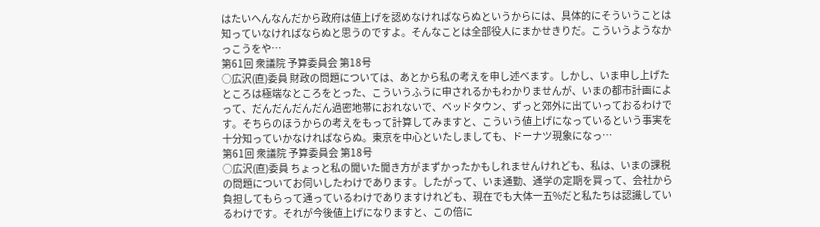はたいへんなんだから政府は値上げを認めなければならぬというからには、具体的にそういうことは知っていなければならぬと思うのですよ。そんなことは全部役人にまかせきりだ。こういうようなかっこうをや…
第61回 衆議院 予算委員会 第18号
○広沢(直)委員 財政の問題については、あとから私の考えを申し述べます。しかし、いま申し上げたところは極端なところをとった、こういうふうに申されるかもわかりませんが、いまの都市計画によって、だんだんだんだん過密地帯におれないで、ベッドタウン、ずっと郊外に出ていっておるわけです。そちらのほうからの考えをもって計算してみますと、こういう値上げになっているという事実を十分知っていかなければならぬ。東京を中心といたしましても、ドーナツ現象になっ…
第61回 衆議院 予算委員会 第18号
○広沢(直)委員 ちょっと私の聞いた聞き方がまずかったかもしれませんけれども、私は、いまの課税の問題についてお伺いしたわけであります。したがって、いま通勤、通学の定期を買って、会社から負担してもらって通っているわけでありますけれども、現在でも大体一五%だと私たちは認識しているわけです。それが今後値上げになりますと、この倍に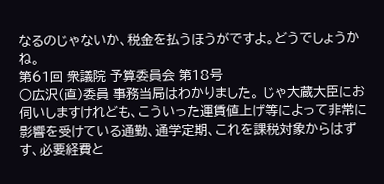なるのじゃないか、税金を払うほうがですよ。どうでしょうかね。
第61回 衆議院 予算委員会 第18号
○広沢(直)委員 事務当局はわかりました。 じゃ大蔵大臣にお伺いしますけれども、こういった運賃値上げ等によって非常に影響を受けている通勤、通学定期、これを課税対象からはずす、必要経費と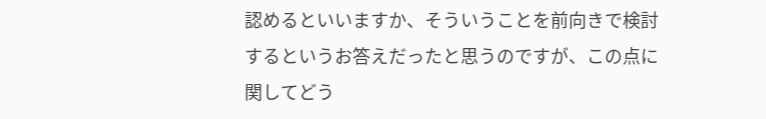認めるといいますか、そういうことを前向きで検討するというお答えだったと思うのですが、この点に関してどう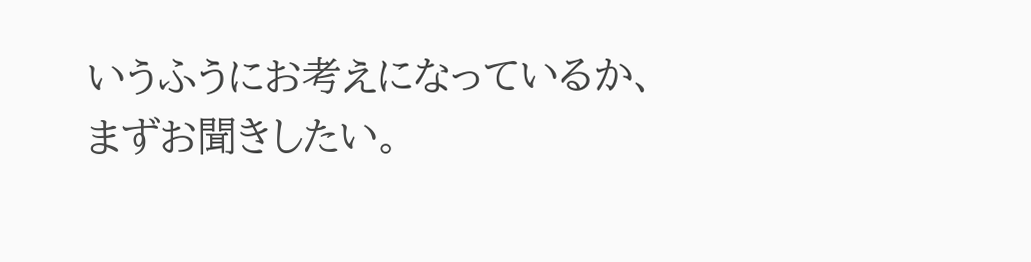いうふうにお考えになっているか、まずお聞きしたい。